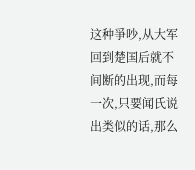这种爭吵,从大军回到楚国后就不间断的出现,而每一次,只要闻氏说出类似的话,那么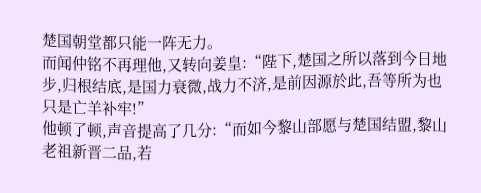楚国朝堂都只能一阵无力。
而闻仲铭不再理他,又转向姜皇:“陛下,楚国之所以落到今日地步,归根结底,是国力衰微,战力不济,是前因源於此,吾等所为也只是亡羊补牢!”
他顿了顿,声音提高了几分:“而如今黎山部愿与楚国结盟,黎山老祖新晋二品,若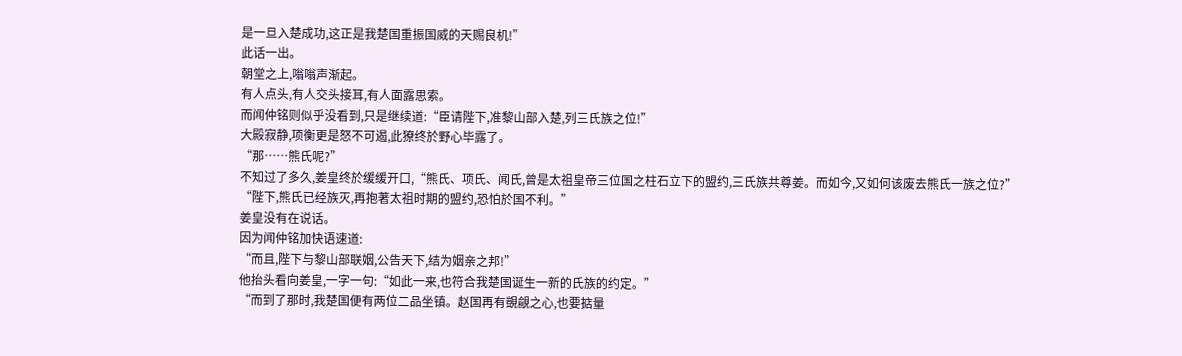是一旦入楚成功,这正是我楚国重振国威的天赐良机!”
此话一出。
朝堂之上,嗡嗡声渐起。
有人点头,有人交头接耳,有人面露思索。
而闻仲铭则似乎没看到,只是继续道:“臣请陛下,准黎山部入楚,列三氏族之位!”
大殿寂静,项衡更是怒不可遏,此獠终於野心毕露了。
“那……熊氏呢?”
不知过了多久,姜皇终於缓缓开口,“熊氏、项氏、闻氏,曾是太祖皇帝三位国之柱石立下的盟约,三氏族共尊姜。而如今,又如何该废去熊氏一族之位?”
“陛下,熊氏已经族灭,再抱著太祖时期的盟约,恐怕於国不利。”
姜皇没有在说话。
因为闻仲铭加快语速道:
“而且,陛下与黎山部联姻,公告天下,结为姻亲之邦!”
他抬头看向姜皇,一字一句:“如此一来,也符合我楚国诞生一新的氏族的约定。”
“而到了那时,我楚国便有两位二品坐镇。赵国再有覬覦之心,也要掂量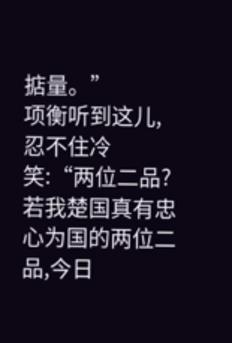掂量。”
项衡听到这儿,忍不住冷笑:“两位二品?若我楚国真有忠心为国的两位二品,今日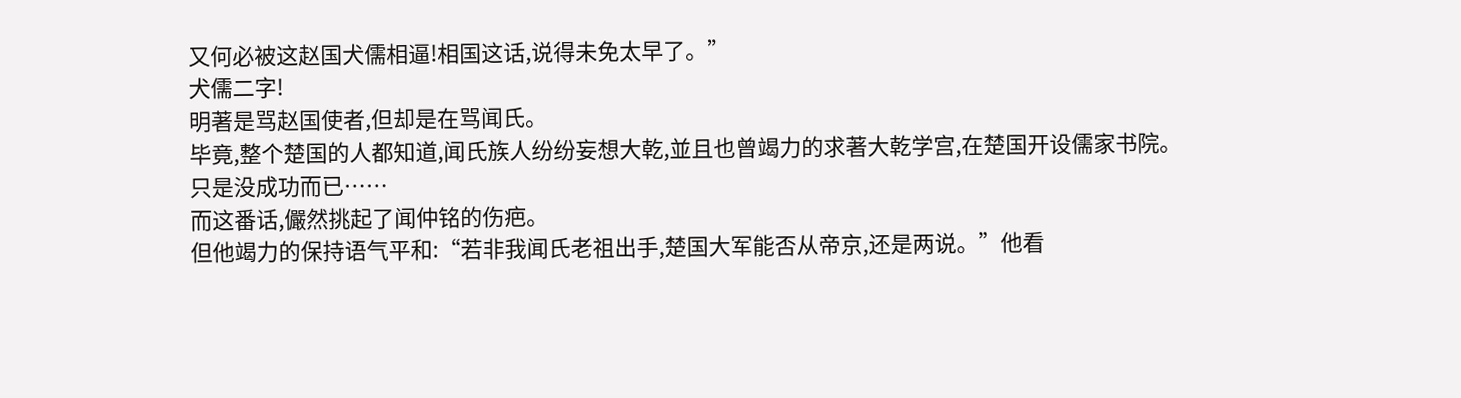又何必被这赵国犬儒相逼!相国这话,说得未免太早了。”
犬儒二字!
明著是骂赵国使者,但却是在骂闻氏。
毕竟,整个楚国的人都知道,闻氏族人纷纷妄想大乾,並且也曾竭力的求著大乾学宫,在楚国开设儒家书院。
只是没成功而已……
而这番话,儼然挑起了闻仲铭的伤疤。
但他竭力的保持语气平和:“若非我闻氏老祖出手,楚国大军能否从帝京,还是两说。”他看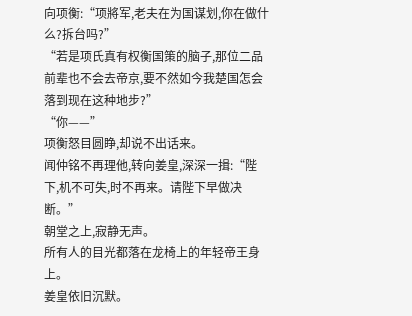向项衡:“项將军,老夫在为国谋划,你在做什么?拆台吗?”
“若是项氏真有权衡国策的脑子,那位二品前辈也不会去帝京,要不然如今我楚国怎会落到现在这种地步?”
“你——”
项衡怒目圆睁,却说不出话来。
闻仲铭不再理他,转向姜皇,深深一揖:“陛下,机不可失,时不再来。请陛下早做决断。”
朝堂之上,寂静无声。
所有人的目光都落在龙椅上的年轻帝王身上。
姜皇依旧沉默。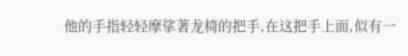他的手指轻轻摩挲著龙椅的把手,在这把手上面,似有一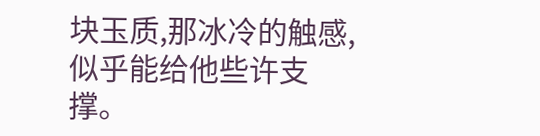块玉质,那冰冷的触感,似乎能给他些许支撑。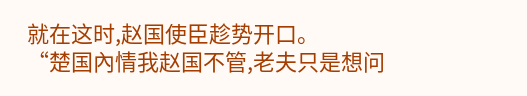就在这时,赵国使臣趁势开口。
“楚国內情我赵国不管,老夫只是想问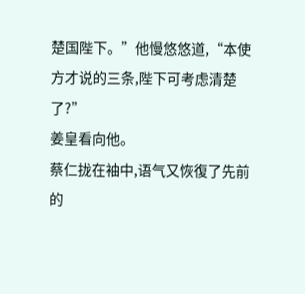楚国陛下。”他慢悠悠道,“本使方才说的三条,陛下可考虑清楚了?”
姜皇看向他。
蔡仁拢在袖中,语气又恢復了先前的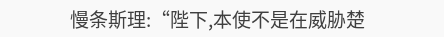慢条斯理:“陛下,本使不是在威胁楚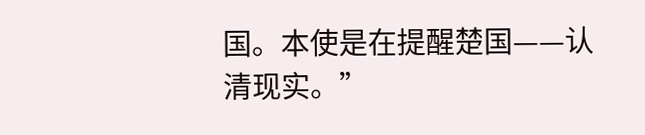国。本使是在提醒楚国——认清现实。”